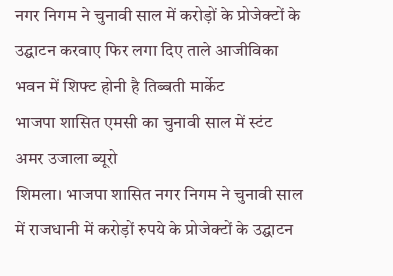नगर निगम ने चुनावी साल में करोड़ों के प्रोजेक्टों के उद्घाटन करवाए फिर लगा दिए ताले आजीविका भवन में शिफ्ट होनी है तिब्बती मार्केट
भाजपा शासित एमसी का चुनावी साल में स्टंट
अमर उजाला ब्यूरो
शिमला। भाजपा शासित नगर निगम ने चुनावी साल में राजधानी में करोड़ों रुपये के प्रोजेक्टों के उद्घाटन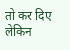तो कर दिए लेकिन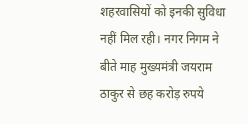शहरवासियों को इनकी सुविधा नहीं मिल रही। नगर निगम ने बीते माह मुख्यमंत्री जयराम ठाकुर से छह करोड़ रुपये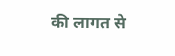की लागत से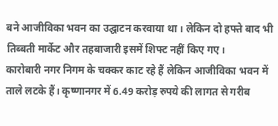बने आजीविका भवन का उद्घाटन करवाया था। लेकिन दो हफ्ते बाद भी तिब्बती मार्केट और तहबाजारी इसमें शिफ्ट नहीं किए गए।
कारोबारी नगर निगम के चक्कर काट रहे हैं लेकिन आजीविका भवन में ताले लटके हैं। कृष्णानगर में 6.49 करोड़ रुपये की लागत से गरीब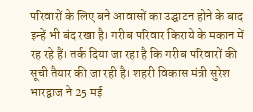परिवारों के लिए बने आवासों का उद्घाटन होने के बाद इन्हें भी बंद रखा है। गरीब परिवार किराये के मकान में रह रहे हैं। तर्क दिया जा रहा है कि गरीब परिवारों की सूची तैयार की जा रही है। शहरी विकास मंत्री सुरेश भारद्वाज ने 25 मई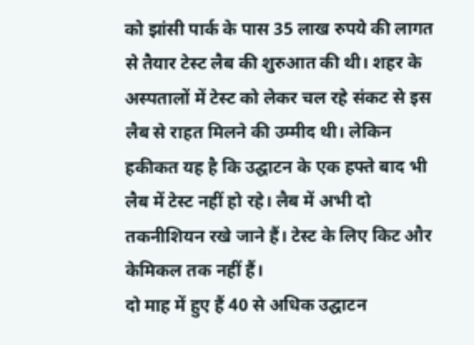को झांसी पार्क के पास 35 लाख रुपये की लागत से तैयार टेस्ट लैब की शुरुआत की थी। शहर के अस्पतालों में टेस्ट को लेकर चल रहे संकट से इस लैब से राहत मिलने की उम्मीद थी। लेकिन हकीकत यह है कि उद्घाटन के एक हफ्ते बाद भी लैब में टेस्ट नहीं हो रहे। लैब में अभी दो तकनीशियन रखे जाने हैं। टेस्ट के लिए किट और केमिकल तक नहीं हैं।
दो माह में हुए हैं 40 से अधिक उद्घाटन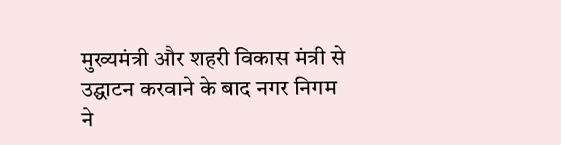मुख्यमंत्री और शहरी विकास मंत्री से उद्घाटन करवाने के बाद नगर निगम ने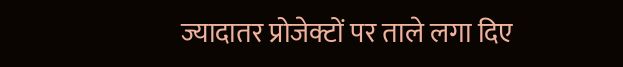ज्यादातर प्रोजेक्टों पर ताले लगा दिए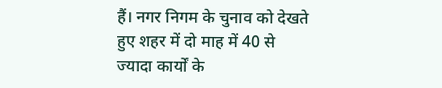हैं। नगर निगम के चुनाव को देखते हुए शहर में दो माह में 40 से ज्यादा कार्यों के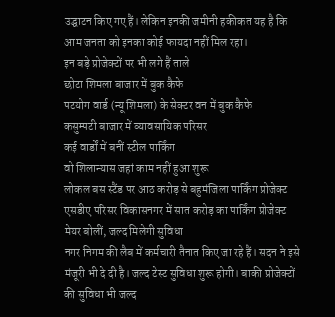उद्घाटन किए गए हैं। लेकिन इनकी जमीनी हकीकत यह है कि आम जनता को इनका कोई फायदा नहीं मिल रहा।
इन बड़े प्रोजेक्टों पर भी लगे हैं ताले
छोटा शिमला बाजार में बुक कैफे
पटयोग वार्ड (न्यू शिमला) के सेक्टर वन में बुक कैफे
कसुम्पटी बाजार में व्यावसायिक परिसर
कई वार्डों में बनीं स्टील पार्किंग
वो शिलान्यास जहां काम नहीं हुआ शुरू
लोकल बस स्टैंड पर आठ करोड़ से बहुमंजिला पार्किंग प्रोजेक्ट
एसडीए परिसर विकासनगर में सात करोड़ का पार्किंग प्रोजेक्ट
मेयर बोलीं, जल्द मिलेगी सुविधा
नगर निगम की लैब में कर्मचारी तैनात किए जा रहे हैं। सदन ने इसे मंजूरी भी दे दी है। जल्द टेस्ट सुविधा शुरू होगी। बाकी प्रोजेक्टों की सुविधा भी जल्द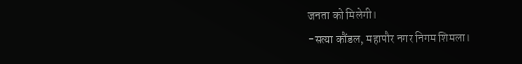जनता को मिलेगी।
-सत्या कौंडल, महापौर नगर निगम शिमला।